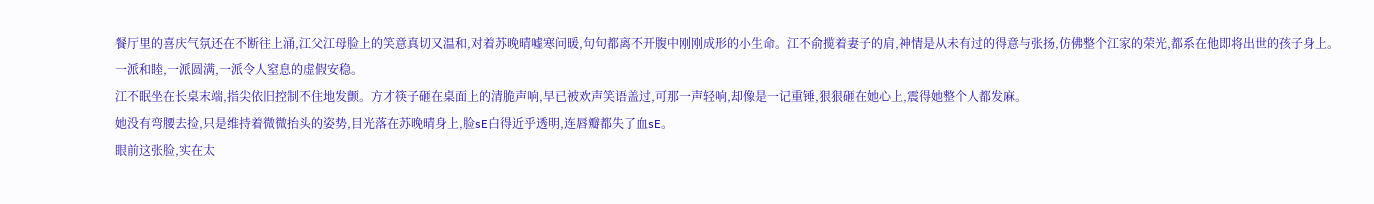餐厅里的喜庆气氛还在不断往上涌,江父江母脸上的笑意真切又温和,对着苏晚晴嘘寒问暖,句句都离不开腹中刚刚成形的小生命。江不俞揽着妻子的肩,神情是从未有过的得意与张扬,仿佛整个江家的荣光,都系在他即将出世的孩子身上。
一派和睦,一派圆满,一派令人窒息的虚假安稳。
江不眠坐在长桌末端,指尖依旧控制不住地发颤。方才筷子砸在桌面上的清脆声响,早已被欢声笑语盖过,可那一声轻响,却像是一记重锤,狠狠砸在她心上,震得她整个人都发麻。
她没有弯腰去捡,只是维持着微微抬头的姿势,目光落在苏晚晴身上,脸sE白得近乎透明,连唇瓣都失了血sE。
眼前这张脸,实在太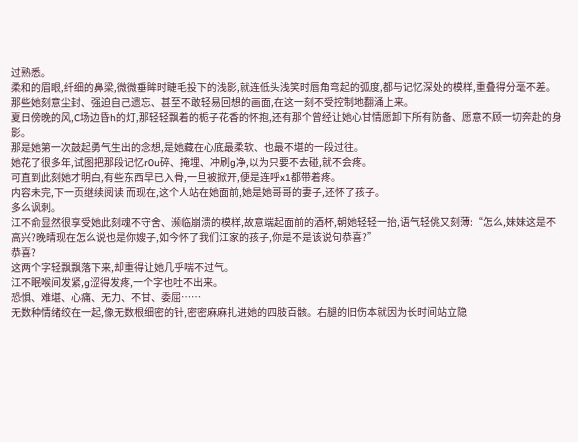过熟悉。
柔和的眉眼,纤细的鼻梁,微微垂眸时睫毛投下的浅影,就连低头浅笑时唇角弯起的弧度,都与记忆深处的模样,重叠得分毫不差。
那些她刻意尘封、强迫自己遗忘、甚至不敢轻易回想的画面,在这一刻不受控制地翻涌上来。
夏日傍晚的风,C场边昏h的灯,那轻轻飘着的栀子花香的怀抱,还有那个曾经让她心甘情愿卸下所有防备、愿意不顾一切奔赴的身影。
那是她第一次鼓起勇气生出的念想,是她藏在心底最柔软、也最不堪的一段过往。
她花了很多年,试图把那段记忆r0u碎、掩埋、冲刷g净,以为只要不去碰,就不会疼。
可直到此刻她才明白,有些东西早已入骨,一旦被掀开,便是连呼x1都带着疼。
内容未完,下一页继续阅读 而现在,这个人站在她面前,她是她哥哥的妻子,还怀了孩子。
多么讽刺。
江不俞显然很享受她此刻魂不守舍、濒临崩溃的模样,故意端起面前的酒杯,朝她轻轻一抬,语气轻佻又刻薄:“怎么,妹妹这是不高兴?晚晴现在怎么说也是你嫂子,如今怀了我们江家的孩子,你是不是该说句恭喜?”
恭喜?
这两个字轻飘飘落下来,却重得让她几乎喘不过气。
江不眠喉间发紧,g涩得发疼,一个字也吐不出来。
恐惧、难堪、心痛、无力、不甘、委屈……
无数种情绪绞在一起,像无数根细密的针,密密麻麻扎进她的四肢百骸。右腿的旧伤本就因为长时间站立隐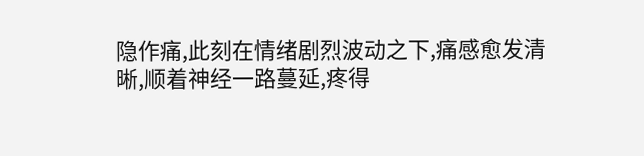隐作痛,此刻在情绪剧烈波动之下,痛感愈发清晰,顺着神经一路蔓延,疼得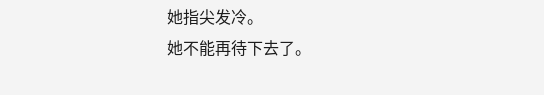她指尖发冷。
她不能再待下去了。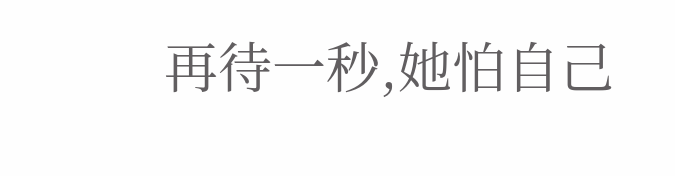再待一秒,她怕自己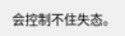会控制不住失态。